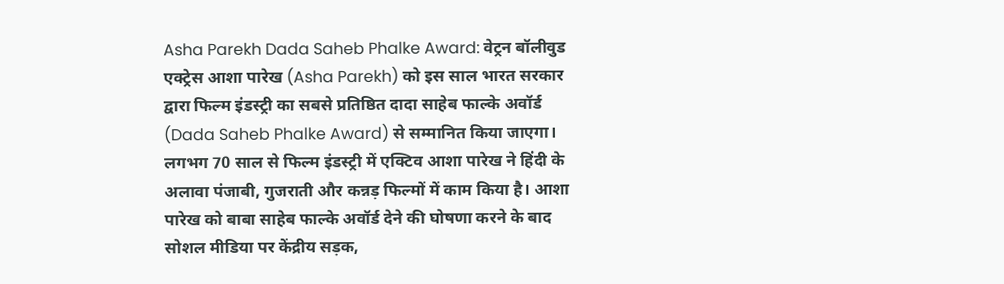Asha Parekh Dada Saheb Phalke Award: वेट्रन बॉलीवुड एक्ट्रेस आशा पारेख (Asha Parekh) को इस साल भारत सरकार द्वारा फिल्म इंडस्ट्री का सबसे प्रतिष्ठित दादा साहेब फाल्के अवॉर्ड (Dada Saheb Phalke Award) से सम्मानित किया जाएगा। लगभग 70 साल से फिल्म इंडस्ट्री में एक्टिव आशा पारेख ने हिंदी के अलावा पंजाबी, गुजराती और कन्नड़ फिल्मों में काम किया है। आशा पारेख को बाबा साहेब फाल्के अवॉर्ड देने की घोषणा करने के बाद सोशल मीडिया पर केंद्रीय सड़क,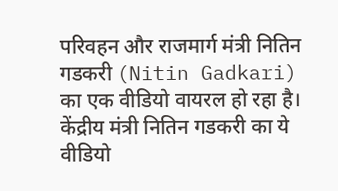परिवहन और राजमार्ग मंत्री नितिन गडकरी (Nitin Gadkari) का एक वीडियो वायरल हो रहा है।
केंद्रीय मंत्री नितिन गडकरी का ये वीडियो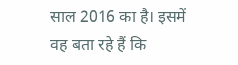साल 2016 का है। इसमें वह बता रहे हैं कि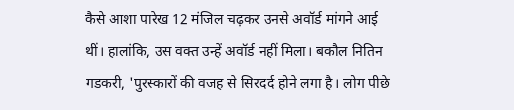कैसे आशा पारेख 12 मंजिल चढ़कर उनसे अवॉर्ड मांगने आई थीं। हालांकि, उस वक्त उन्हें अवॉर्ड नहीं मिला। बकौल नितिन गडकरी, 'पुरस्कारों की वजह से सिरदर्द होने लगा है। लोग पीछे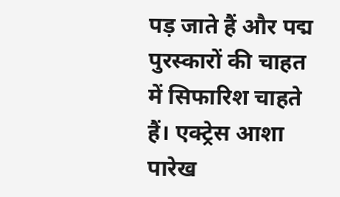पड़ जाते हैं और पद्म पुरस्कारों की चाहत में सिफारिश चाहते हैं। एक्ट्रेस आशा पारेख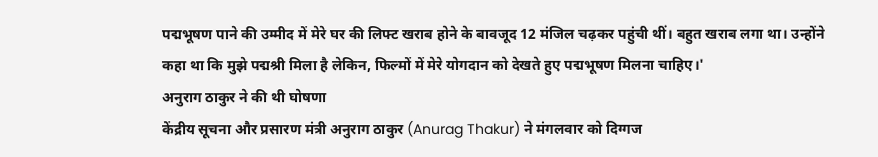पद्मभूषण पाने की उम्मीद में मेरे घर की लिफ्ट खराब होने के बावजूद 12 मंजिल चढ़कर पहुंची थीं। बहुत खराब लगा था। उन्होंने कहा था कि मुझे पद्मश्री मिला है लेकिन, फिल्मों में मेरे योगदान को देखते हुए पद्मभूषण मिलना चाहिए।'
अनुराग ठाकुर ने की थी घोषणा
केंद्रीय सूचना और प्रसारण मंत्री अनुराग ठाकुर (Anurag Thakur) ने मंगलवार को दिग्गज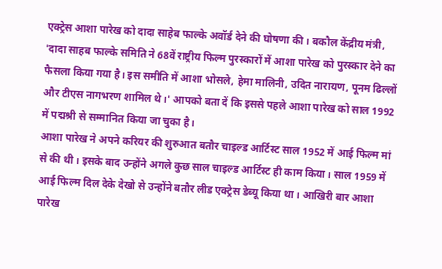एक्ट्रेस आशा पारेख को दादा साहेब फाल्के अवॉर्ड देने की घोषणा की। बकौल केंद्रीय मंत्री, 'दादा साहब फाल्के समिति ने 68वें राष्ट्रीय फिल्म पुरस्कारों में आशा पारेख को पुरस्कार देने का फैसला किया गया है। इस समीति में आशा भोसले, हेमा मालिनी, उदित नारायण, पूनम ढिल्लों और टीएस नागभरण शामिल थे।' आपको बता दें कि इससे पहले आशा पारेख को साल 1992 में पद्मश्री से सम्मानित किया जा चुका है।
आशा पारेख ने अपने करियर की शुरुआत बतौर चाइल्ड आर्टिस्ट साल 1952 में आई फिल्म मां से की थी। इसके बाद उन्होंने अगले कुछ साल चाइल्ड आर्टिस्ट ही काम किया। साल 1959 में आई फिल्म दिल देके देखो से उन्होंने बतौर लीड एक्ट्रेस डेब्यू किया था। आखिरी बार आशा पारेख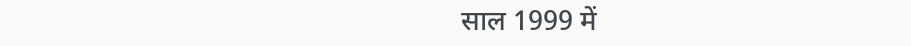साल 1999 में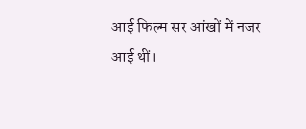आई फिल्म सर आंखों में नजर आई थीं।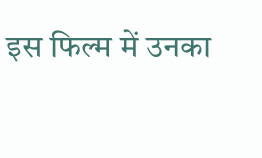इस फिल्म में उनका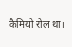कैमियो रोल था।